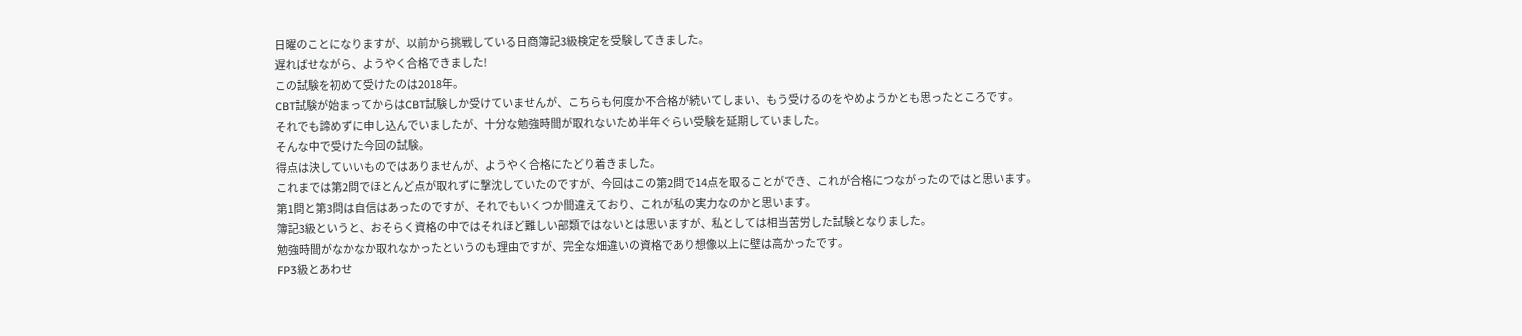日曜のことになりますが、以前から挑戦している日商簿記3級検定を受験してきました。
遅ればせながら、ようやく合格できました!
この試験を初めて受けたのは2018年。
CBT試験が始まってからはCBT試験しか受けていませんが、こちらも何度か不合格が続いてしまい、もう受けるのをやめようかとも思ったところです。
それでも諦めずに申し込んでいましたが、十分な勉強時間が取れないため半年ぐらい受験を延期していました。
そんな中で受けた今回の試験。
得点は決していいものではありませんが、ようやく合格にたどり着きました。
これまでは第2問でほとんど点が取れずに撃沈していたのですが、今回はこの第2問で14点を取ることができ、これが合格につながったのではと思います。
第1問と第3問は自信はあったのですが、それでもいくつか間違えており、これが私の実力なのかと思います。
簿記3級というと、おそらく資格の中ではそれほど難しい部類ではないとは思いますが、私としては相当苦労した試験となりました。
勉強時間がなかなか取れなかったというのも理由ですが、完全な畑違いの資格であり想像以上に壁は高かったです。
FP3級とあわせ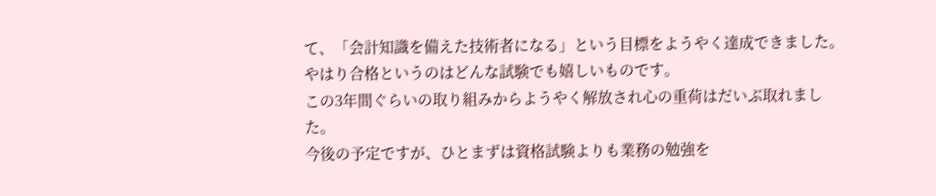て、「会計知識を備えた技術者になる」という目標をようやく達成できました。
やはり合格というのはどんな試験でも嬉しいものです。
この3年間ぐらいの取り組みからようやく解放され心の重荷はだいぶ取れました。
今後の予定ですが、ひとまずは資格試験よりも業務の勉強を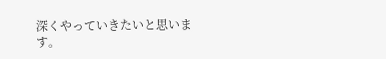深くやっていきたいと思います。